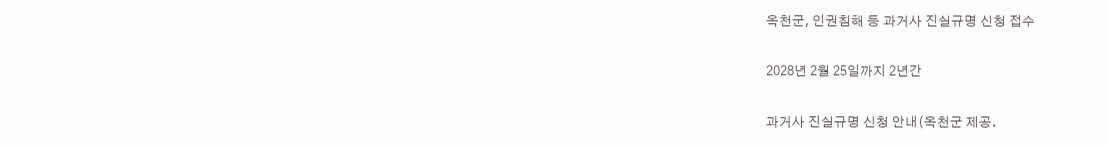옥천군, 인권침해 등 과거사 진실규명 신청 접수

2028년 2월 25일까지 2년간

과거사 진실규명 신청 안내(옥천군 제공.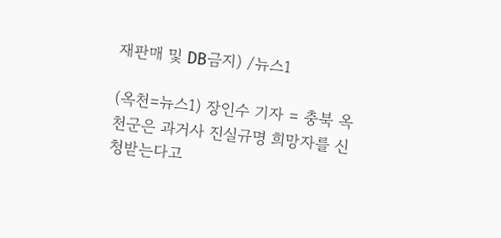재판매 및 DB금지) /뉴스1

(옥천=뉴스1) 장인수 기자 = 충북 옥천군은 과거사 진실규명 희망자를 신청받는다고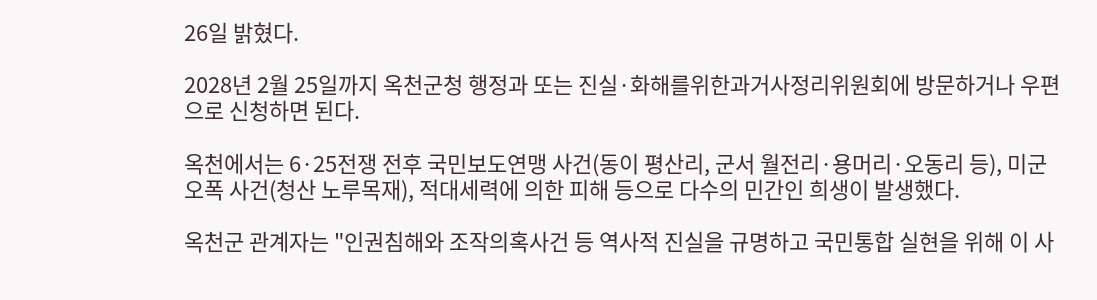26일 밝혔다.

2028년 2월 25일까지 옥천군청 행정과 또는 진실·화해를위한과거사정리위원회에 방문하거나 우편으로 신청하면 된다.

옥천에서는 6·25전쟁 전후 국민보도연맹 사건(동이 평산리, 군서 월전리·용머리·오동리 등), 미군 오폭 사건(청산 노루목재), 적대세력에 의한 피해 등으로 다수의 민간인 희생이 발생했다.

옥천군 관계자는 "인권침해와 조작의혹사건 등 역사적 진실을 규명하고 국민통합 실현을 위해 이 사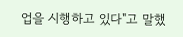업을 시행하고 있다"고 말했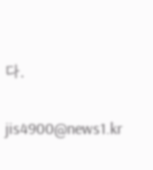다.

jis4900@news1.kr